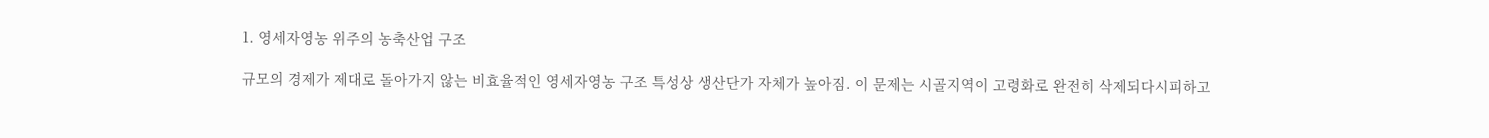1. 영세자영농 위주의 농축산업 구조

규모의 경제가 제대로 돌아가지 않는 비효율적인 영세자영농 구조 특성상 생산단가 자체가 높아짐. 이 문제는 시골지역이 고령화로 완전히 삭제되다시피하고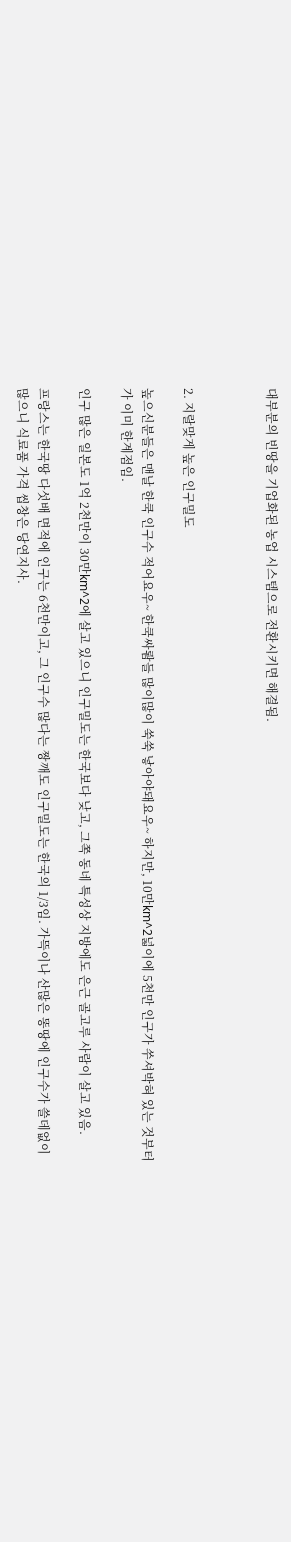대부분의 빈땅을 기업화된 농업 시스템으로 전환시키면 해결됨.



2. 지랄맞게 높은 인구밀도

높으신분들은 맨날 한쿡 인구수 적어요우~ 한쿡싸뢈들 많이많이 쑥쑥 낳아야돼요우~ 하지만, 10만km^2넓이에 5천만 인구가 쑤셔박혀 있는 것부터가 이미 한계점임.

인구 많은 일본도 1억 2천만이 30만km^2에 살고 있으니 인구밀도는 한국보다 낮고, 그쪽 동네 특성상 지방에도 은근 골고루 사람이 살고 있음.

프랑스는 한국땅 다섯배 면적에 인구는 6천만이고, 그 인구수 많다는 짱깨도 인구밀도는 한국의 1/3임. 가뜩이나 산많은 똥땅에 인구수가 쓸데없이 많으니 식료품 가격 씹창은 당연지사.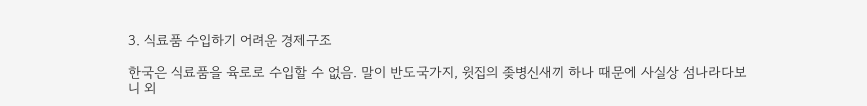3. 식료품 수입하기 어려운 경제구조

한국은 식료품을 육로로 수입할 수 없음. 말이 반도국가지, 윗집의 좆병신새끼 하나 때문에 사실상 섬나라다보니 외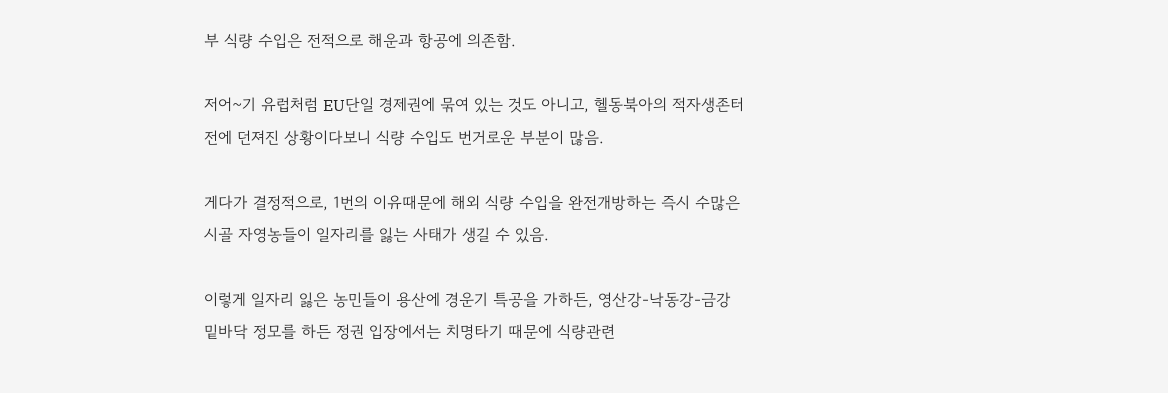부 식량 수입은 전적으로 해운과 항공에 의존함.

저어~기 유럽처럼 EU단일 경제권에 묶여 있는 것도 아니고, 헬동북아의 적자생존터전에 던져진 상황이다보니 식량 수입도 번거로운 부분이 많음.

게다가 결정적으로, 1번의 이유때문에 해외 식량 수입을 완전개방하는 즉시 수많은 시골 자영농들이 일자리를 잃는 사태가 생길 수 있음.

이렇게 일자리 잃은 농민들이 용산에 경운기 특공을 가하든, 영산강-낙동강-금강 밑바닥 정모를 하든 정권 입장에서는 치명타기 때문에 식량관련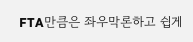FTA만큼은 좌우막론하고 쉽게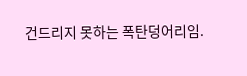건드리지 못하는 폭탄덩어리임.